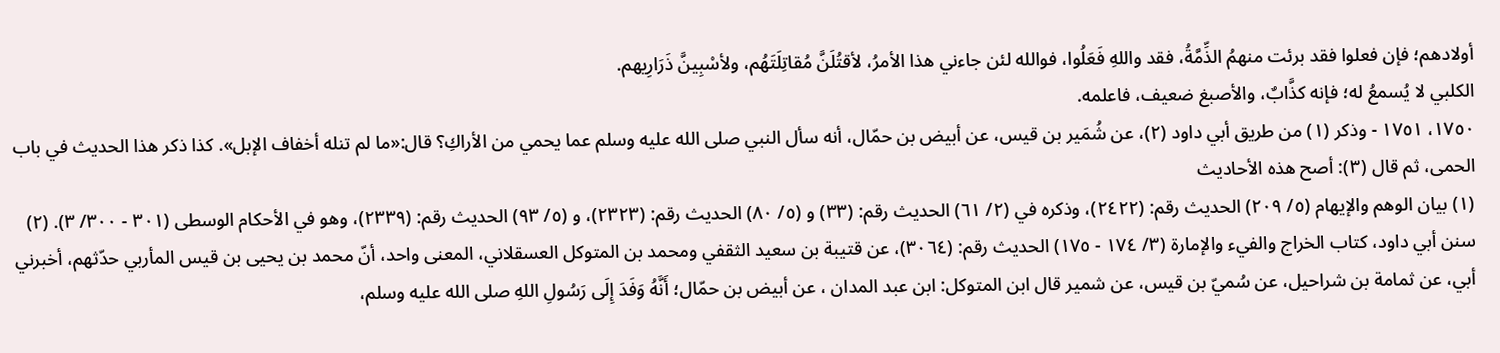أولادهم؛ فإن فعلوا فقد برئت منهمُ الذِّمَّةُ، فقد واللهِ فَعَلُوا، فوالله لئن جاءني هذا الأمرُ، لأقتُلَنَّ مُقاتِلَتَهُم، ولأسْبِينَّ ذَرَارِيهم.
الكلبي لا يُسمعُ له؛ فإنه كذَّابٌ، والأصبغ ضعيف، فاعلمه.
١٧٥٠، ١٧٥١ - وذكر (١) من طريق أبي داود (٢)، عن شُمَير بن قيس، عن أبيض بن حمّال، أنه سأل النبي صلى الله عليه وسلم عما يحمي من الأراكِ؟ قال:«ما لم تنله أخفاف الإبل». كذا ذكر هذا الحديث في باب الحمى، ثم قال (٣): أصح هذه الأحاديث
(١) بيان الوهم والإيهام (٥/ ٢٠٩) الحديث رقم: (٢٤٢٢)، وذكره في (٢/ ٦١) الحديث رقم: (٣٣) و (٥/ ٨٠) الحديث رقم: (٢٣٢٣)، و (٥/ ٩٣) الحديث رقم: (٢٣٣٩)، وهو في الأحكام الوسطى (٣٠١ - ٣٠٠/ ٣). (٢) سنن أبي داود، كتاب الخراج والفيء والإمارة (٣/ ١٧٤ - ١٧٥) الحديث رقم: (٣٠٦٤)، عن قتيبة بن سعيد الثقفي ومحمد بن المتوكل العسقلاني، المعنى واحد، أنّ محمد بن يحيى بن قيس المأربي حدّثهم، أخبرني أبي، عن ثمامة بن شراحيل، عن سُميّ بن قيس، عن شمير قال ابن المتوكل: ابن عبد المدان ، عن أبيض بن حمّال؛ أَنَّهُ وَفَدَ إِلَى رَسُولِ اللهِ صلى الله عليه وسلم،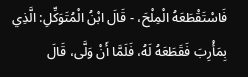فَاسْتَقْطَعَهُ الْمِلْحَ، - قَالَ ابْنُ الْمُتَوَكِّلِ: الَّذِي بِمَأْرِبَ فَقَطَعَهُ لَهُ، فَلَمَّا أَنْ وَلَّى، قَالَ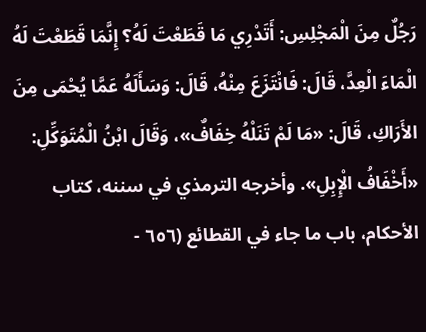رَجُلٌ مِنَ الْمَجْلِسِ: أَتَدْرِي مَا قَطَعْتَ لَهُ؟ إِنَّمَا قَطَعْتَ لَهُ الْمَاءَ الْعِدَّ، قَالَ: فَانْتَزَعَ مِنْهُ، قَالَ: وَسَأَلَهُ عَمَّا يُحْمَى مِنَ الأَرَاكِ، قَالَ: «مَا لَمْ تَنَلْهُ خِفَافٌ»، وَقَالَ ابْنُ الْمُتَوَكِّلِ: «أَخْفَافُ الْإِبِلِ». وأخرجه الترمذي في سننه، كتاب الأحكام، باب ما جاء في القطائع (٦٥٦ -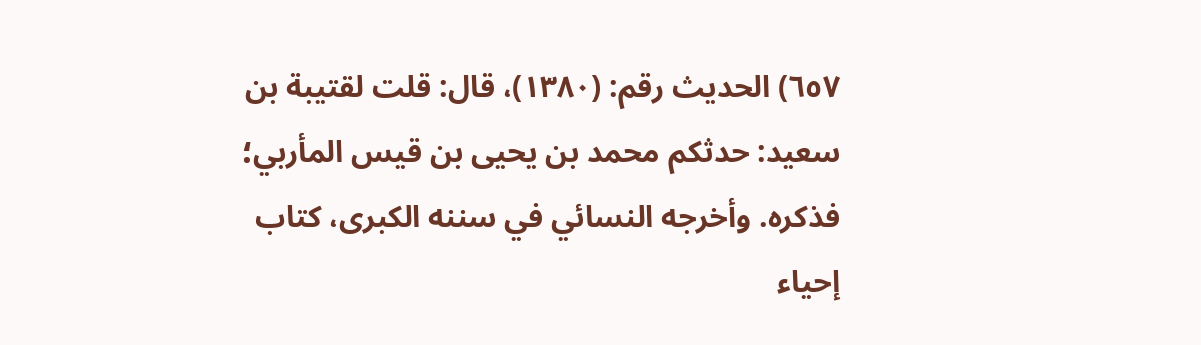٦٥٧) الحديث رقم: (١٣٨٠)، قال: قلت لقتيبة بن سعيد: حدثكم محمد بن يحيى بن قيس المأربي؛ فذكره. وأخرجه النسائي في سننه الكبرى، كتاب إحياء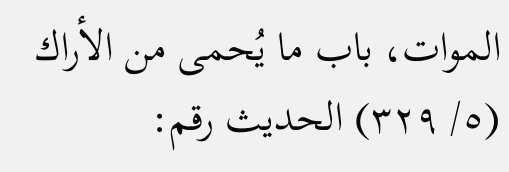الموات، باب ما يُحمى من الأراك (٥/ ٣٢٩) الحديث رقم: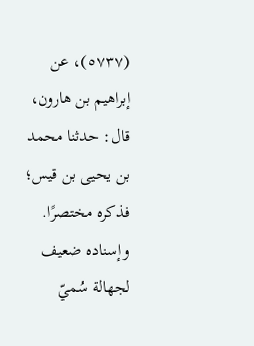(٥٧٣٧)، عن إبراهيم بن هارون، قال: حدثنا محمد بن يحيى بن قيس؛ فذكره مختصرًا. وإسناده ضعيف لجهالة سُميّ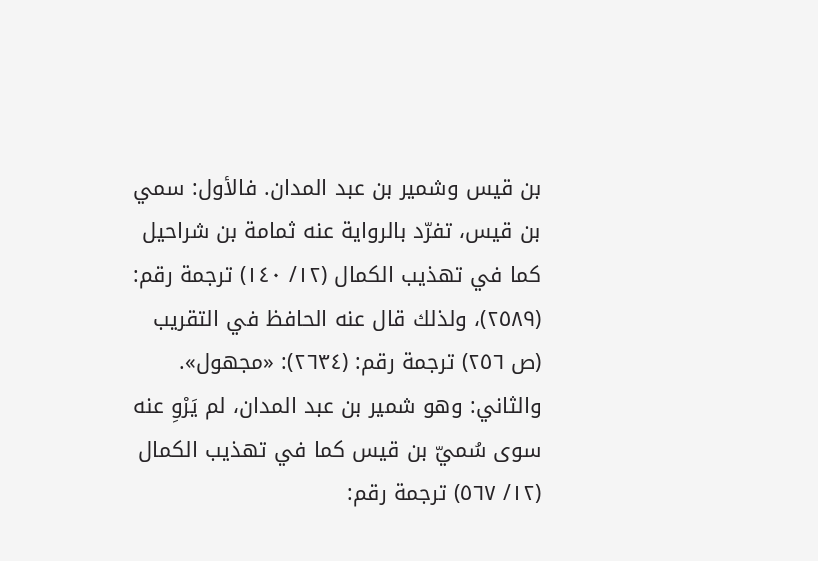بن قيس وشمير بن عبد المدان. فالأول: سمي بن قيس، تفرّد بالرواية عنه ثمامة بن شراحيل كما في تهذيب الكمال (١٢/ ١٤٠) ترجمة رقم: (٢٥٨٩)، ولذلك قال عنه الحافظ في التقريب (ص ٢٥٦) ترجمة رقم: (٢٦٣٤): «مجهول». والثاني: وهو شمير بن عبد المدان، لم يَرْوِ عنه سوى سُميّ بن قيس كما في تهذيب الكمال (١٢/ ٥٦٧) ترجمة رقم: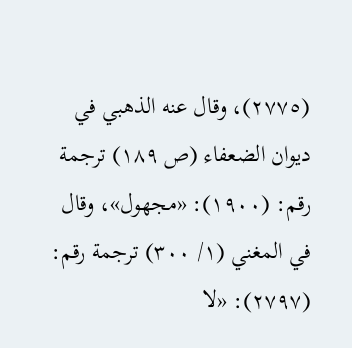(٢٧٧٥)، وقال عنه الذهبي في ديوان الضعفاء (ص ١٨٩) ترجمة رقم: (١٩٠٠): «مجهول»، وقال في المغني (١/ ٣٠٠) ترجمة رقم: (٢٧٩٧): «لا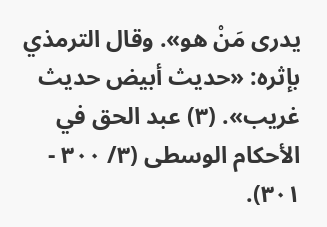يدرى مَنْ هو». وقال الترمذي بإثره: «حديث أبيض حديث غريب». (٣) عبد الحق في الأحكام الوسطى (٣/ ٣٠٠ - ٣٠١).